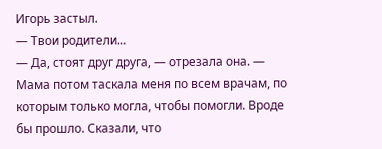Игорь застыл.
— Твои родители…
— Да, стоят друг друга, — отрезала она. — Мама потом таскала меня по всем врачам, по которым только могла, чтобы помогли. Вроде бы прошло. Сказали, что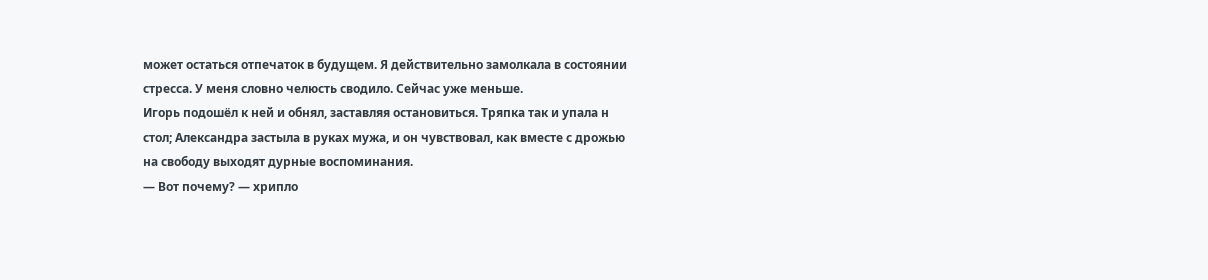может остаться отпечаток в будущем. Я действительно замолкала в состоянии стресса. У меня словно челюсть сводило. Сейчас уже меньше.
Игорь подошёл к ней и обнял, заставляя остановиться. Тряпка так и упала н стол; Александра застыла в руках мужа, и он чувствовал, как вместе с дрожью на свободу выходят дурные воспоминания.
— Вот почему? — хрипло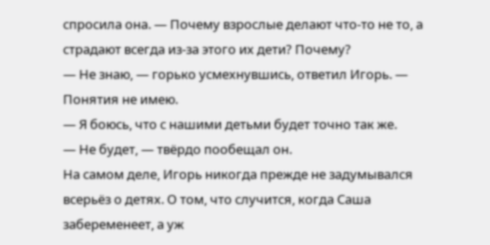спросила она. — Почему взрослые делают что-то не то, а страдают всегда из-за этого их дети? Почему?
— Не знаю, — горько усмехнувшись, ответил Игорь. — Понятия не имею.
— Я боюсь, что с нашими детьми будет точно так же.
— Не будет, — твёрдо пообещал он.
На самом деле, Игорь никогда прежде не задумывался всерьёз о детях. О том, что случится, когда Саша забеременеет, а уж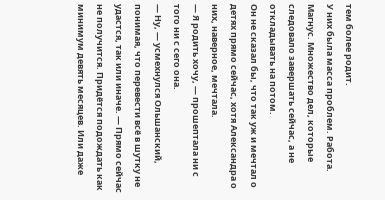тем более родит.
У них была масса проблем. Работа. Магнус. Множество дел, которые следовало завершать сейчас, а не откладывать на потом.
Он не сказал бы, что так уж и мечтал о детях прямо сейчас, хотя Александра о них, наверное, мечтала.
— Я родить хочу, — прошептала ни с того ни с сего она.
— Ну, — усмехнулся Ольшанский, понимая, что перевести всё в шутку не удастся, так или иначе. — Прямо сейчас не получится. Придётся подождать как минимум девять месяцев. Или даже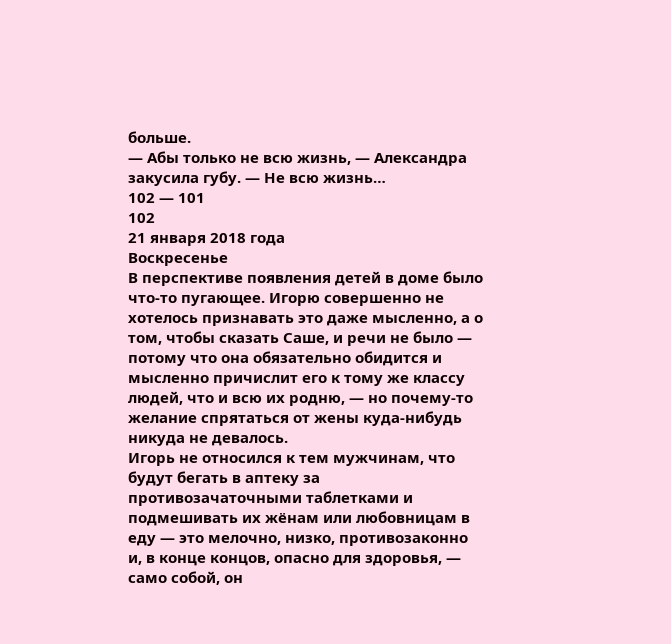больше.
— Абы только не всю жизнь, — Александра закусила губу. — Не всю жизнь…
102 — 101
102
21 января 2018 года
Воскресенье
В перспективе появления детей в доме было что-то пугающее. Игорю совершенно не хотелось признавать это даже мысленно, а о том, чтобы сказать Саше, и речи не было — потому что она обязательно обидится и мысленно причислит его к тому же классу людей, что и всю их родню, — но почему-то желание спрятаться от жены куда-нибудь никуда не девалось.
Игорь не относился к тем мужчинам, что будут бегать в аптеку за противозачаточными таблетками и подмешивать их жёнам или любовницам в еду — это мелочно, низко, противозаконно и, в конце концов, опасно для здоровья, — само собой, он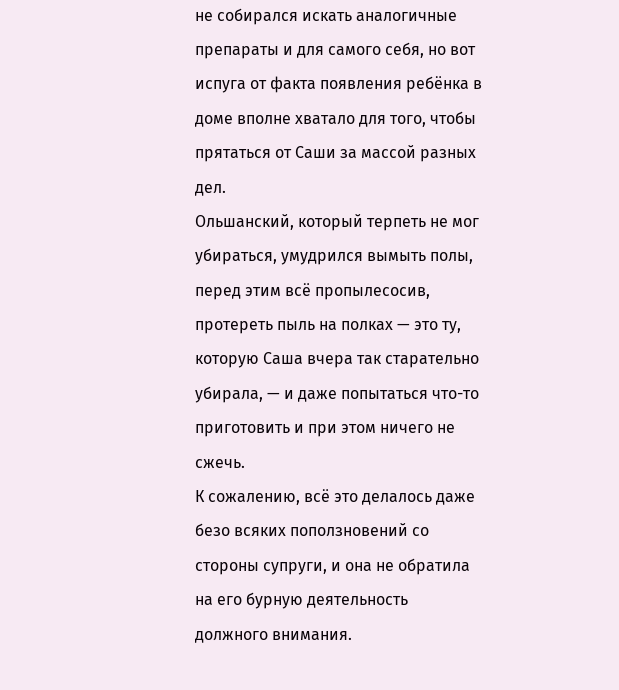не собирался искать аналогичные препараты и для самого себя, но вот испуга от факта появления ребёнка в доме вполне хватало для того, чтобы прятаться от Саши за массой разных дел.
Ольшанский, который терпеть не мог убираться, умудрился вымыть полы, перед этим всё пропылесосив, протереть пыль на полках — это ту, которую Саша вчера так старательно убирала, — и даже попытаться что-то приготовить и при этом ничего не сжечь.
К сожалению, всё это делалось даже безо всяких поползновений со стороны супруги, и она не обратила на его бурную деятельность должного внимания.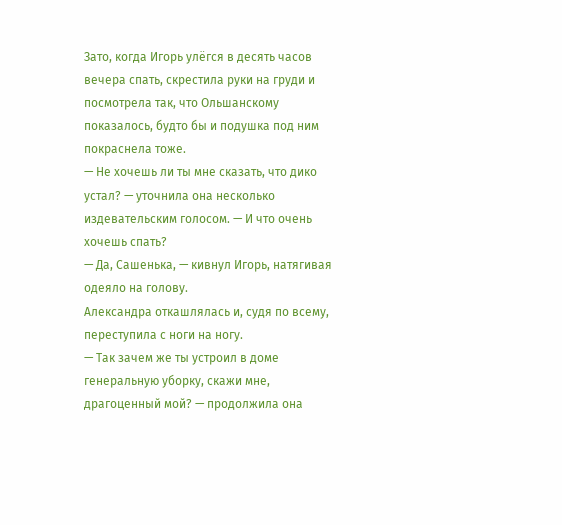Зато, когда Игорь улёгся в десять часов вечера спать, скрестила руки на груди и посмотрела так, что Ольшанскому показалось, будто бы и подушка под ним покраснела тоже.
— Не хочешь ли ты мне сказать, что дико устал? — уточнила она несколько издевательским голосом. — И что очень хочешь спать?
— Да, Сашенька, — кивнул Игорь, натягивая одеяло на голову.
Александра откашлялась и, судя по всему, переступила с ноги на ногу.
— Так зачем же ты устроил в доме генеральную уборку, скажи мне, драгоценный мой? — продолжила она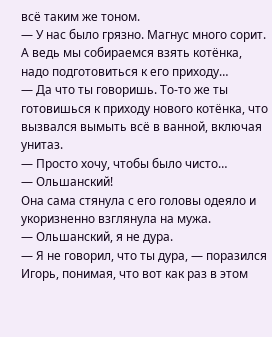всё таким же тоном.
— У нас было грязно. Магнус много сорит. А ведь мы собираемся взять котёнка, надо подготовиться к его приходу…
— Да что ты говоришь. То-то же ты готовишься к приходу нового котёнка, что вызвался вымыть всё в ванной, включая унитаз.
— Просто хочу, чтобы было чисто…
— Ольшанский!
Она сама стянула с его головы одеяло и укоризненно взглянула на мужа.
— Ольшанский, я не дура.
— Я не говорил, что ты дура, — поразился Игорь, понимая, что вот как раз в этом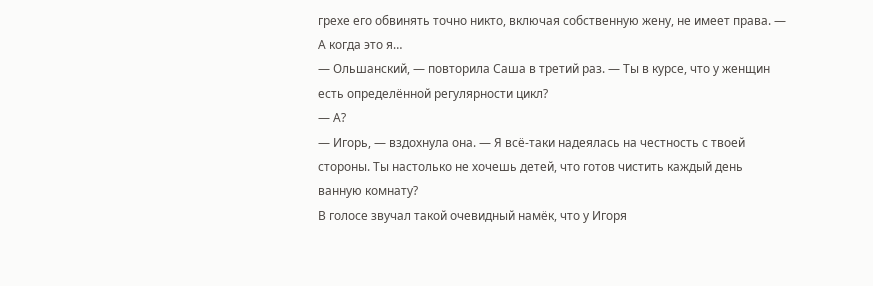грехе его обвинять точно никто, включая собственную жену, не имеет права. — А когда это я…
— Ольшанский, — повторила Саша в третий раз. — Ты в курсе, что у женщин есть определённой регулярности цикл?
— А?
— Игорь, — вздохнула она. — Я всё-таки надеялась на честность с твоей стороны. Ты настолько не хочешь детей, что готов чистить каждый день ванную комнату?
В голосе звучал такой очевидный намёк, что у Игоря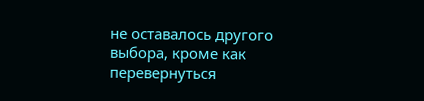не оставалось другого выбора, кроме как перевернуться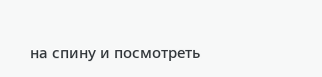на спину и посмотреть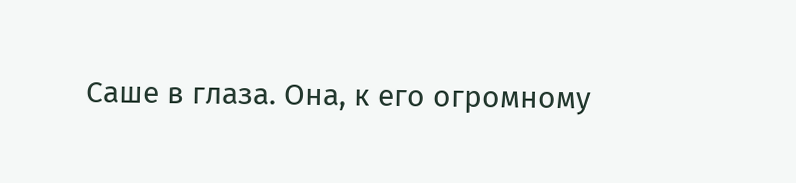Саше в глаза. Она, к его огромному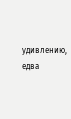удивлению, едва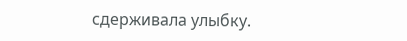сдерживала улыбку.